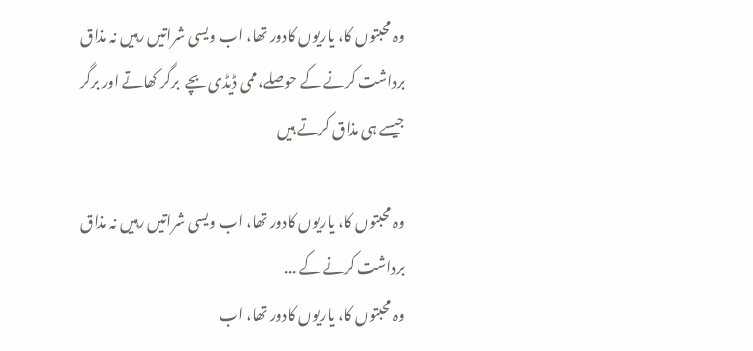وہ محبتوں کا، یاریوں کادور تھا، اب ویسی شراتیں رہیں نہ مذاق برداشت کرنے کے حوصلے،ممی ڈیڈی بچے  برگر کھاتے اور برگر جیسے ہی مذاق کرتے ہیں

وہ محبتوں کا، یاریوں کادور تھا، اب ویسی شراتیں رہیں نہ مذاق برداشت کرنے کے ...
وہ محبتوں کا، یاریوں کادور تھا، اب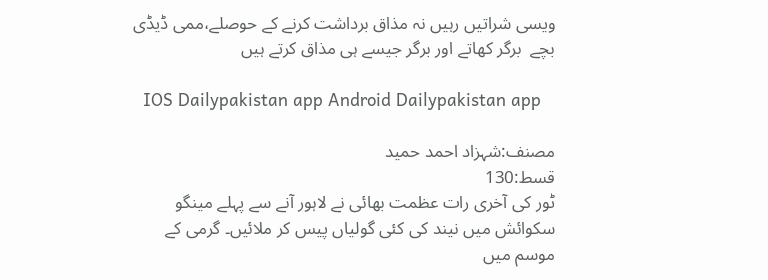ویسی شراتیں رہیں نہ مذاق برداشت کرنے کے حوصلے،ممی ڈیڈی بچے  برگر کھاتے اور برگر جیسے ہی مذاق کرتے ہیں

  IOS Dailypakistan app Android Dailypakistan app

مصنف:شہزاد احمد حمید
قسط:130
ٹور کی آخری رات عظمت بھائی نے لاہور آنے سے پہلے مینگو سکوائش میں نیند کی کئی گولیاں پیس کر ملائیں۔ گرمی کے موسم میں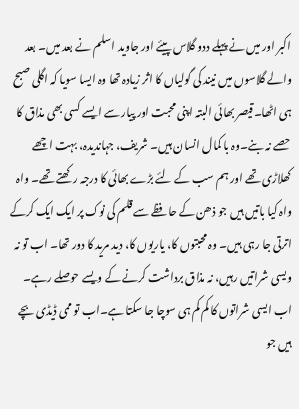اکبر اور میں نے پہلے ددو گلاس پیئے اور جاوید اسلم نے بعد میں۔ بعد والے گلاسوں میں نیند کی گولیاں کا اثر زیادہ تھا وہ ایسا سویا کہ اگلی صبح ہی اٹھا۔قیصر بھائی البتہ اپنی محبت اور پیار سے ایسے کسی بھی مذاق کا حصے نہ بنے۔وہ با کمال انسان ہیں۔ شریف، جہاندیدہ، بہت اچھے کھلاڑی تھے اور ہم سب کے لئے بڑے بھائی کا درجہ رکھتے تھے۔ واہ واہ کیا باتیں ہیں جو ذھن کے حافظے سے قلم کی نوک پر ایک ایک کرکے اترتی جا رہی ہیں۔ وہ محبتوں کا، یاریوں کا، دید مرید کا دور تھا۔ اب تو نہ ویسی شراتیں رہیں، نہ مذاق برداشت کرنے کے ویسے حوصلے رہے۔ اب ایسی شراتوں کا کم کم ہی سوچا جا سکتا ہے۔اب تو ممی ڈیڈی بچے ہیں جو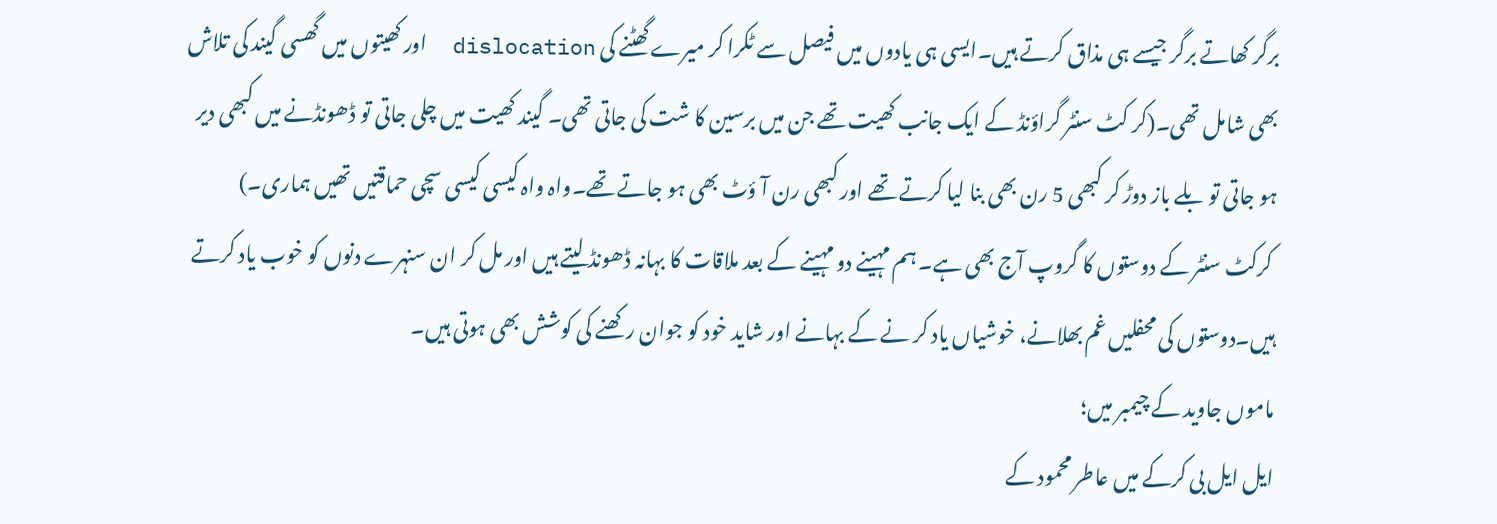برگر کھاتے برگر جیسے ہی مذاق کرتے ہیں۔ایسی ہی یادوں میں فیصل سے ٹکرا کر میرے گھٹنے کی dislocation  اور کھیتوں میں گھسی گیند کی تلاش بھی شامل تھی۔(کر کٹ سنٹر گراؤنڈ کے ایک جانب کھیت تھے جن میں برسین کا شت کی جاتی تھی۔ گیند کھیت میں چلی جاتی تو ڈھونڈنے میں کبھی دیر ہو جاتی تو بلے باز دوڑ کر کبھی 5 رن بھی بنا لیا کرتے تھے اور کبھی رن آ ؤٹ بھی ہو جاتے تھے۔واہ واہ کیسی کیسی سچی حماقتیں تھیں ہماری۔)
 کرکٹ سنٹر کے دوستوں کا گروپ آج بھی ہے۔ ہم مہینے دو مہینے کے بعد ملاقات کا بہانہ ڈھونڈ لیتے ہیں اور مل کر ان سنہرے دنوں کو خوب یاد کرتے ہیں۔دوستوں کی محفلیں غم بھلانے، خوشیاں یاد کر نے کے بہانے اور شاید خود کو جوان رکھنے کی کوشش بھی ہوتی ہیں۔
ماموں جاوید کے چیمبر میں؛
ایل ایل بی کرکے میں عاطر محمود کے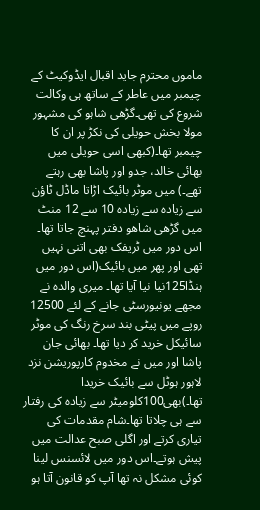ماموں محترم جاید اقبال ایڈوکیٹ کے چیمبر میں عاطر کے ساتھ ہی وکالت شروع کی تھی۔گڑھی شاہو کی مشہور مولا بخش حویلی کی نکڑ پر ان کا چیمبر تھا۔(کبھی اسی حویلی میں بھائی خالد، جدو اور پاشا بھی رہتے تھے۔) میں موٹر بائیک اڑاتا ماڈل ٹاؤن سے زیادہ سے زیادہ 10 سے 12 منٹ میں گڑھی شاھو دفتر پہنچ جاتا تھا۔ اس دور میں ٹریفک بھی اتنی نہیں تھی اور پھر میں بائیک(اس دور میں ہنڈا125نیا نیا آیا تھا۔ میری والدہ نے مجھے یونیورسٹی جانے کے لئے 12500 روپے میں پیٹی بند سرخ رنگ کی موٹر سائیکل خرید کر دیا تھا۔ بھائی جان پاشا اور میں نے مخدوم کارپوریشن نزد لاہور ہوٹل سے بائیک خریدا تھا۔)بھی100کلومیٹر سے زیادہ کی رفتار سے ہی چلاتا تھا۔شام مقدمات کی تیاری کرتے اور اگلی صبح عدالت میں پیش ہوتے۔اس دور میں لائسنس لینا کوئی مشکل نہ تھا آپ کو قانون آتا ہو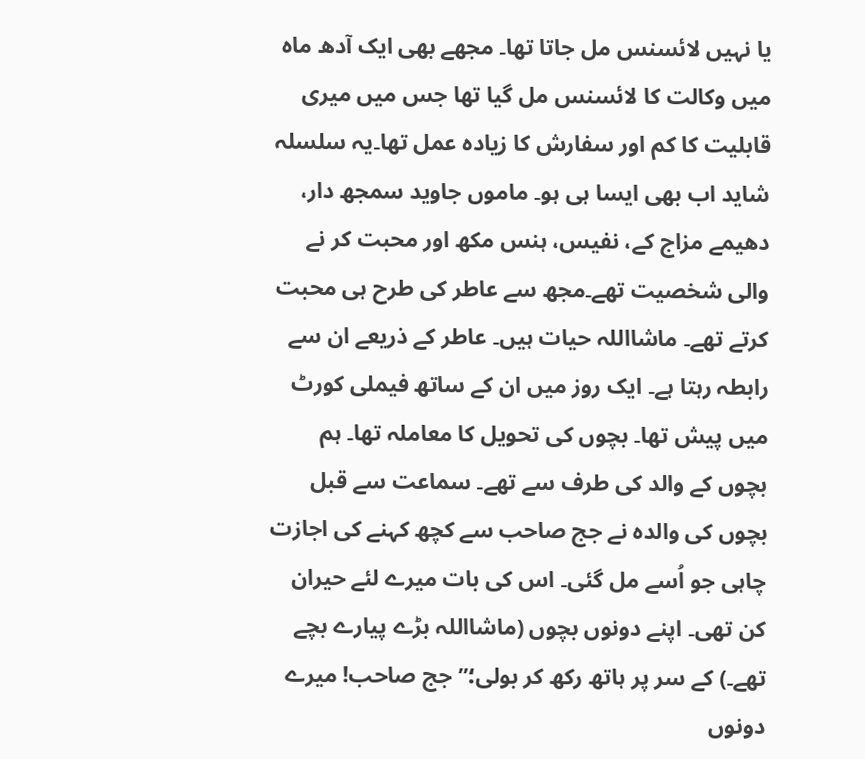یا نہیں لائسنس مل جاتا تھا۔ مجھے بھی ایک آدھ ماہ میں وکالت کا لائسنس مل گیا تھا جس میں میری قابلیت کا کم اور سفارش کا زیادہ عمل تھا۔یہ سلسلہ شاید اب بھی ایسا ہی ہو۔ ماموں جاوید سمجھ دار، دھیمے مزاج کے، نفیس، ہنس مکھ اور محبت کر نے والی شخصیت تھے۔مجھ سے عاطر کی طرح ہی محبت کرتے تھے۔ ماشااللہ حیات ہیں۔ عاطر کے ذریعے ان سے رابطہ رہتا ہے۔ ایک روز میں ان کے ساتھ فیملی کورٹ میں پیش تھا۔ بچوں کی تحویل کا معاملہ تھا۔ ہم بچوں کے والد کی طرف سے تھے۔ سماعت سے قبل بچوں کی والدہ نے جج صاحب سے کچھ کہنے کی اجازت چاہی جو اُسے مل گئی۔ اس کی بات میرے لئے حیران کن تھی۔ اپنے دونوں بچوں (ماشااللہ بڑے پیارے بچے تھے۔) کے سر پر ہاتھ رکھ کر بولی؛”جج صاحب! میرے دونوں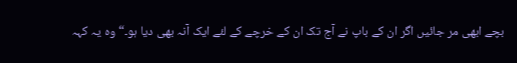بچے ابھی مر جائیں اگر ان کے باپ نے آج تک ان کے خرچے کے لئے ایک آنہ بھی دیا ہو۔“ وہ یہ کہہ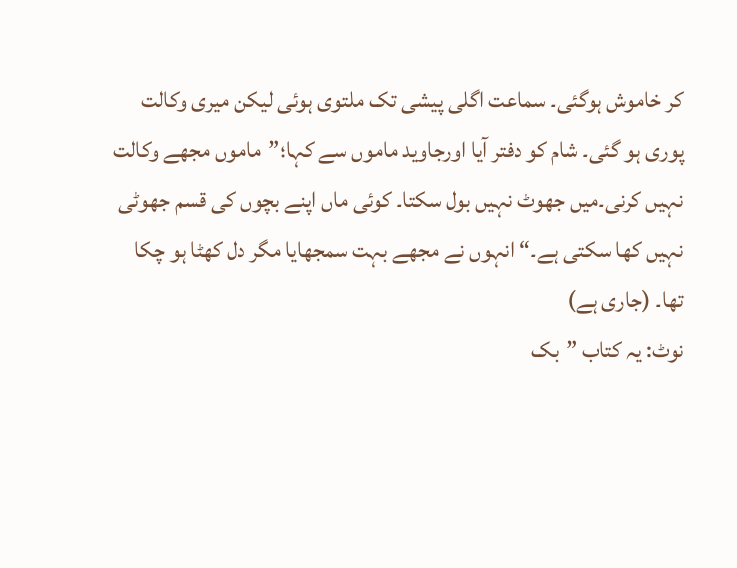کر خاموش ہوگئی۔ سماعت اگلی پیشی تک ملتوی ہوئی لیکن میری وکالت پوری ہو گئی۔ شام کو دفتر آیا اورجاوید ماموں سے کہا؛”ماموں مجھے وکالت نہیں کرنی۔میں جھوٹ نہیں بول سکتا۔ کوئی ماں اپنے بچوں کی قسم جھوٹی نہیں کھا سکتی ہے۔“ انہوں نے مجھے بہت سمجھایا مگر دل کھٹا ہو چکا تھا۔ (جاری ہے)
نوٹ: یہ کتاب ”بک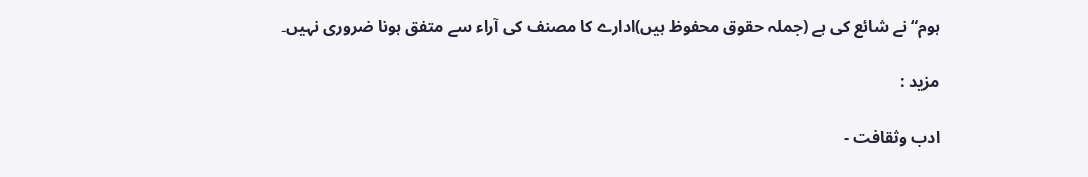ہوم“ نے شائع کی ہے (جملہ حقوق محفوظ ہیں)ادارے کا مصنف کی آراء سے متفق ہونا ضروری نہیں۔

مزید :

ادب وثقافت -